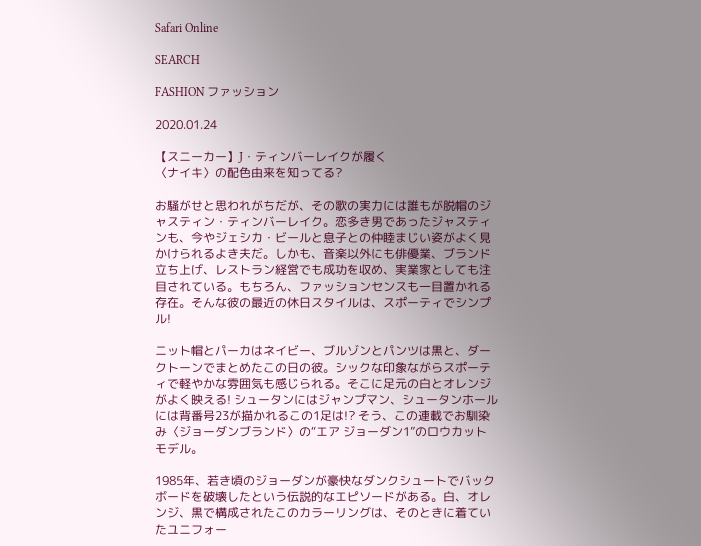Safari Online

SEARCH

FASHION ファッション

2020.01.24

【スニーカー】J・ティンバーレイクが履く
〈ナイキ〉の配色由来を知ってる?

お騒がせと思われがちだが、その歌の実力には誰もが脱帽のジャスティン・ティンバーレイク。恋多き男であったジャスティンも、今やジェシカ・ビールと息子との仲睦まじい姿がよく見かけられるよき夫だ。しかも、音楽以外にも俳優業、ブランド立ち上げ、レストラン経営でも成功を収め、実業家としても注目されている。もちろん、ファッションセンスも一目置かれる存在。そんな彼の最近の休日スタイルは、スポーティでシンプル!

ニット帽とパーカはネイビー、ブルゾンとパンツは黒と、ダークトーンでまとめたこの日の彼。シックな印象ながらスポーティで軽やかな雰囲気も感じられる。そこに足元の白とオレンジがよく映える! シュータンにはジャンプマン、シュータンホールには背番号23が描かれるこの1足は!? そう、この連載でお馴染み〈ジョーダンブランド〉の“エア ジョーダン1”のロウカットモデル。

1985年、若き頃のジョーダンが豪快なダンクシュートでバックボードを破壊したという伝説的なエピソードがある。白、オレンジ、黒で構成されたこのカラーリングは、そのときに着ていたユニフォー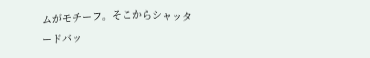ムがモチーフ。そこからシャッタードバッ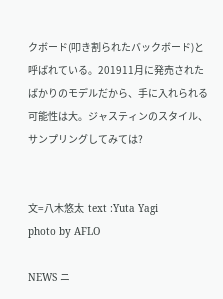クボード(叩き割られたバックボード)と呼ばれている。201911月に発売されたばかりのモデルだから、手に入れられる可能性は大。ジャスティンのスタイル、サンプリングしてみては?


文=八木悠太  text :Yuta Yagi
photo by AFLO

NEWS ニ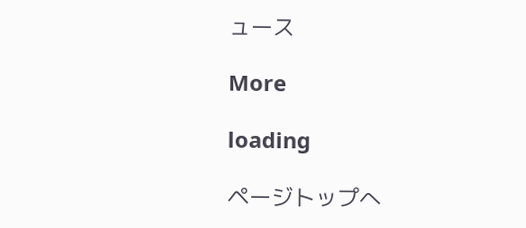ュース

More

loading

ページトップへ